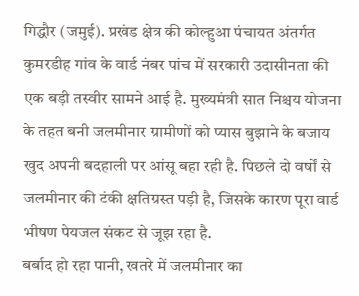गिद्धौर (जमुई). प्रखंड क्षेत्र की कोल्हुआ पंचायत अंतर्गत कुमरडीह गांव के वार्ड नंबर पांच में सरकारी उदासीनता की एक बड़ी तस्वीर सामने आई है. मुख्यमंत्री सात निश्चय योजना के तहत बनी जलमीनार ग्रामीणों को प्यास बुझाने के बजाय खुद अपनी बदहाली पर आंसू बहा रही है. पिछले दो वर्षों से जलमीनार की टंकी क्षतिग्रस्त पड़ी है, जिसके कारण पूरा वार्ड भीषण पेयजल संकट से जूझ रहा है.
बर्बाद हो रहा पानी, खतरे में जलमीनार का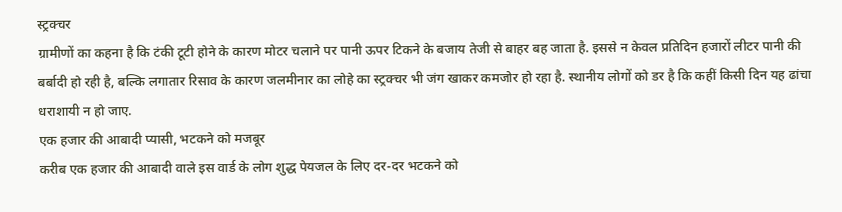स्ट्रक्चर
ग्रामीणों का कहना है कि टंकी टूटी होने के कारण मोटर चलाने पर पानी ऊपर टिकने के बजाय तेजी से बाहर बह जाता है. इससे न केवल प्रतिदिन हजारों लीटर पानी की बर्बादी हो रही है, बल्कि लगातार रिसाव के कारण जलमीनार का लोहे का स्ट्रक्चर भी जंग खाकर कमजोर हो रहा है. स्थानीय लोगों को डर है कि कहीं किसी दिन यह ढांचा धराशायी न हो जाए.
एक हजार की आबादी प्यासी, भटकने को मजबूर
करीब एक हजार की आबादी वाले इस वार्ड के लोग शुद्ध पेयजल के लिए दर-दर भटकने को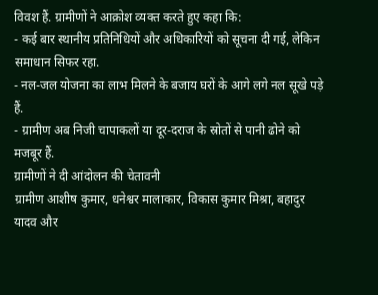विवश हैं. ग्रामीणों ने आक्रोश व्यक्त करते हुए कहा कि:
- कई बार स्थानीय प्रतिनिधियों और अधिकारियों को सूचना दी गई, लेकिन समाधान सिफर रहा.
- नल-जल योजना का लाभ मिलने के बजाय घरों के आगे लगे नल सूखे पड़े हैं.
- ग्रामीण अब निजी चापाकलों या दूर-दराज के स्रोतों से पानी ढोने को मजबूर हैं.
ग्रामीणों ने दी आंदोलन की चेतावनी
ग्रामीण आशीष कुमार, धनेश्वर मालाकार, विकास कुमार मिश्रा, बहादुर यादव और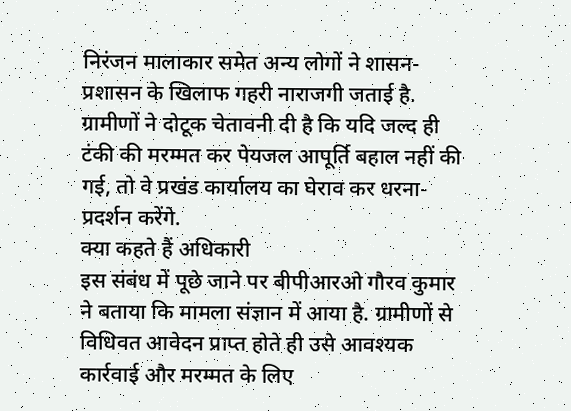निरंजन मालाकार समेत अन्य लोगों ने शासन-प्रशासन के खिलाफ गहरी नाराजगी जताई है. ग्रामीणों ने दोटूक चेतावनी दी है कि यदि जल्द ही टंकी की मरम्मत कर पेयजल आपूर्ति बहाल नहीं की गई, तो वे प्रखंड कार्यालय का घेराव कर धरना-प्रदर्शन करेंगे.
क्या कहते हैं अधिकारी
इस संबंध में पूछे जाने पर बीपीआरओ गौरव कुमार ने बताया कि मामला संज्ञान में आया है. ग्रामीणों से विधिवत आवेदन प्राप्त होते ही उसे आवश्यक कार्रवाई और मरम्मत के लिए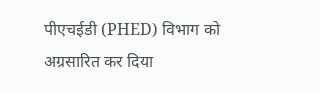पीएचईडी (PHED) विभाग को अग्रसारित कर दिया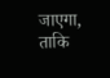जाएगा, ताकि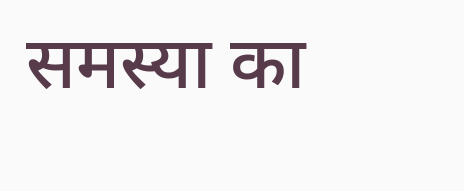समस्या का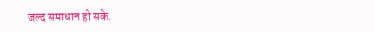जल्द समाधान हो सके.